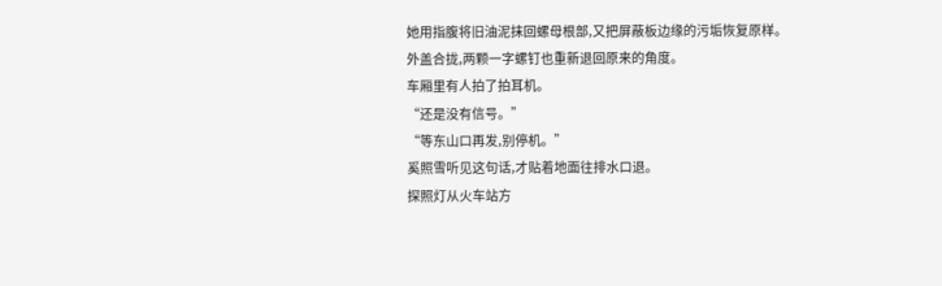她用指腹将旧油泥抹回螺母根部,又把屏蔽板边缘的污垢恢复原样。
外盖合拢,两颗一字螺钉也重新退回原来的角度。
车厢里有人拍了拍耳机。
“还是没有信号。”
“等东山口再发,别停机。”
奚照雪听见这句话,才贴着地面往排水口退。
探照灯从火车站方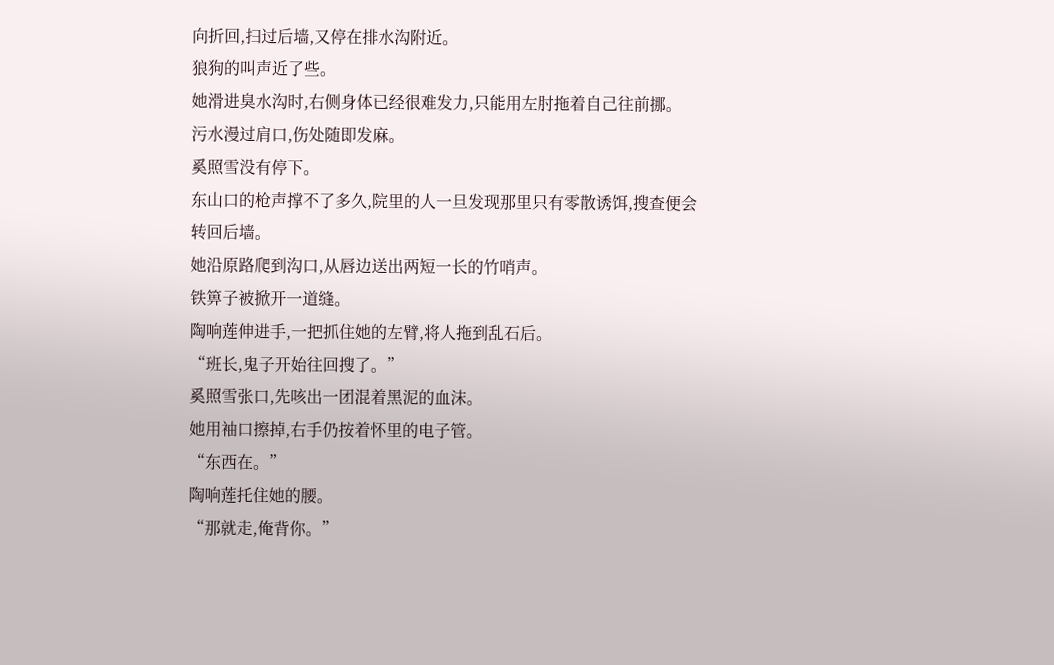向折回,扫过后墙,又停在排水沟附近。
狼狗的叫声近了些。
她滑进臭水沟时,右侧身体已经很难发力,只能用左肘拖着自己往前挪。
污水漫过肩口,伤处随即发麻。
奚照雪没有停下。
东山口的枪声撑不了多久,院里的人一旦发现那里只有零散诱饵,搜查便会转回后墙。
她沿原路爬到沟口,从唇边送出两短一长的竹哨声。
铁箅子被掀开一道缝。
陶响莲伸进手,一把抓住她的左臂,将人拖到乱石后。
“班长,鬼子开始往回搜了。”
奚照雪张口,先咳出一团混着黑泥的血沫。
她用袖口擦掉,右手仍按着怀里的电子管。
“东西在。”
陶响莲托住她的腰。
“那就走,俺背你。”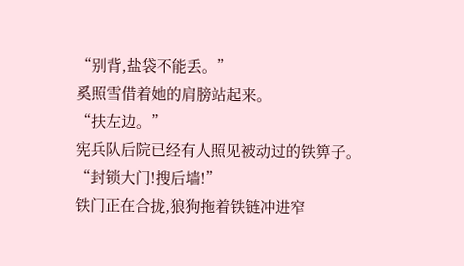“别背,盐袋不能丢。”
奚照雪借着她的肩膀站起来。
“扶左边。”
宪兵队后院已经有人照见被动过的铁箅子。
“封锁大门!搜后墙!”
铁门正在合拢,狼狗拖着铁链冲进窄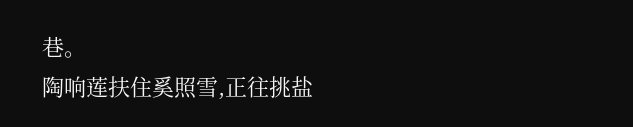巷。
陶响莲扶住奚照雪,正往挑盐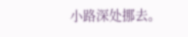小路深处挪去。